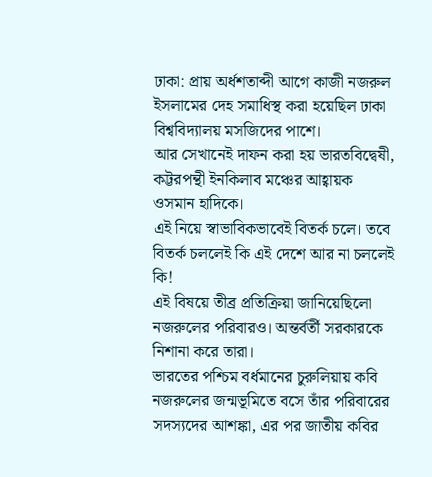ঢাকা: প্রায় অর্ধশতাব্দী আগে কাজী নজরুল ইসলামের দেহ সমাধিস্থ করা হয়েছিল ঢাকা বিশ্ববিদ্যালয় মসজিদের পাশে।
আর সেখানেই দাফন করা হয় ভারতবিদ্বেষী, কট্টরপন্থী ইনকিলাব মঞ্চের আহ্বায়ক ওসমান হাদিকে।
এই নিয়ে স্বাভাবিকভাবেই বিতর্ক চলে। তবে বিতর্ক চললেই কি এই দেশে আর না চললেই কি!
এই বিষয়ে তীব্র প্রতিক্রিয়া জানিয়েছিলো নজরুলের পরিবারও। অন্তর্বর্তী সরকারকে নিশানা করে তারা।
ভারতের পশ্চিম বর্ধমানের চুরুলিয়ায় কবি নজরুলের জন্মভূমিতে বসে তাঁর পরিবারের সদস্যদের আশঙ্কা, এর পর জাতীয় কবির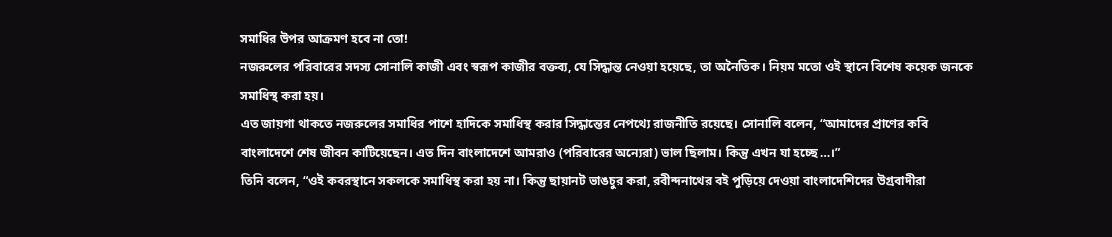সমাধির উপর আক্রমণ হবে না তো!
নজরুলের পরিবারের সদস্য সোনালি কাজী এবং স্বরূপ কাজীর বক্তব্য, যে সিদ্ধান্ত নেওয়া হয়েছে, তা অনৈতিক। নিয়ম মতো ওই স্থানে বিশেষ কয়েক জনকে সমাধিস্থ করা হয়।
এত জায়গা থাকতে নজরুলের সমাধির পাশে হাদিকে সমাধিস্থ করার সিদ্ধান্তের নেপথ্যে রাজনীতি রয়েছে। সোনালি বলেন, “আমাদের প্রাণের কবি বাংলাদেশে শেষ জীবন কাটিয়েছেন। এত দিন বাংলাদেশে আমরাও (পরিবারের অন্যেরা) ভাল ছিলাম। কিন্তু এখন যা হচ্ছে…।”
তিনি বলেন, “ওই কবরস্থানে সকলকে সমাধিস্থ করা হয় না। কিন্তু ছায়ানট ভাঙচুর করা, রবীন্দনাথের বই পুড়িয়ে দেওয়া বাংলাদেশিদের উগ্রবাদীরা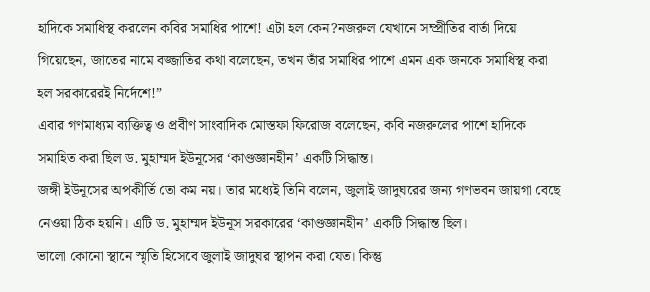হাদিকে সমাধিস্থ করলেন কবির সমাধির পাশে! এটা হল কেন?নজরুল যেখানে সম্প্রীতির বার্তা দিয়ে গিয়েছেন, জাতের নামে বজ্জাতির কথা বলেছেন, তখন তাঁর সমাধির পাশে এমন এক জনকে সমাধিস্থ করা হল সরকারেরই নির্দেশে!”
এবার গণমাধ্যম ব্যক্তিত্ব ও প্রবীণ সাংবাদিক মোস্তফা ফিরোজ বলেছেন, কবি নজরুলের পাশে হাদিকে সমাহিত করা ছিল ড. মুহাম্মদ ইউনূসের ‘কাণ্ডজ্ঞানহীন’ একটি সিদ্ধান্ত।
জঙ্গী ইউনূসের অপকীর্তি তো কম নয়। তার মধ্যেই তিনি বলেন, জুলাই জাদুঘরের জন্য গণভবন জায়গা বেছে নেওয়া ঠিক হয়নি। এটি ড. মুহাম্মদ ইউনূস সরকারের ‘কাণ্ডজ্ঞানহীন’ একটি সিদ্ধান্ত ছিল।
ভালো কোনো স্থানে স্মৃতি হিসেবে জুলাই জাদুঘর স্থাপন করা যেত। কিন্তু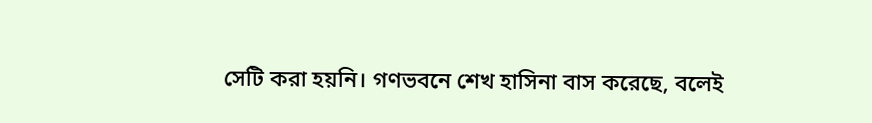সেটি করা হয়নি। গণভবনে শেখ হাসিনা বাস করেছে, বলেই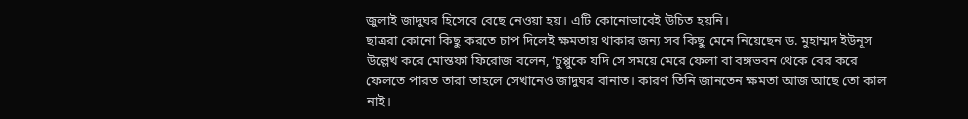জুলাই জাদুঘর হিসেবে বেছে নেওয়া হয়। এটি কোনোভাবেই উচিত হয়নি।
ছাত্ররা কোনো কিছু করতে চাপ দিলেই ক্ষমতায় থাকার জন্য সব কিছু মেনে নিয়েছেন ড. মুহাম্মদ ইউনূস উল্লেখ করে মোস্তফা ফিরোজ বলেন, ‘চুপ্পুকে যদি সে সময়ে মেরে ফেলা বা বঙ্গভবন থেকে বের করে ফেলতে পারত তারা তাহলে সেখানেও জাদুঘর বানাত। কারণ তিনি জানতেন ক্ষমতা আজ আছে তো কাল নাই।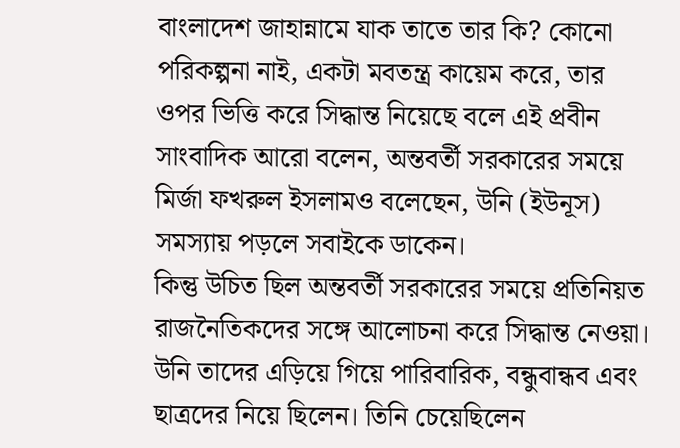বাংলাদেশ জাহান্নামে যাক তাতে তার কি? কোনো পরিকল্পনা নাই, একটা মবতন্ত্র কায়েম করে, তার ওপর ভিত্তি করে সিদ্ধান্ত নিয়েছে বলে এই প্রবীন সাংবাদিক আরো বলেন, অন্তবর্তী সরকারের সময়ে মির্জা ফখরুল ইসলামও বলেছেন, উনি (ইউনূস) সমস্যায় পড়লে সবাইকে ডাকেন।
কিন্তু উচিত ছিল অন্তবর্তী সরকারের সময়ে প্রতিনিয়ত রাজনৈতিকদের সঙ্গে আলোচনা করে সিদ্ধান্ত নেওয়া। উনি তাদের এড়িয়ে গিয়ে পারিবারিক, বন্ধুবান্ধব এবং ছাত্রদের নিয়ে ছিলেন। তিনি চেয়েছিলেন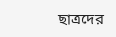ছাত্রদের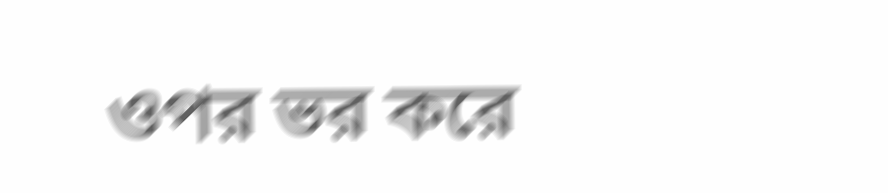ওপর ভর করে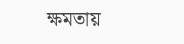ক্ষমতায়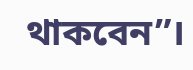থাকবেন”।